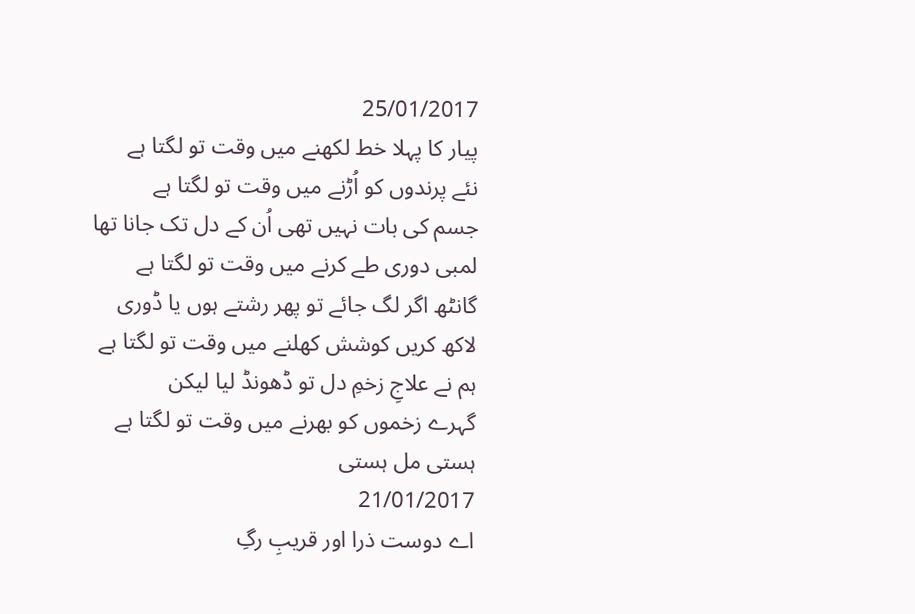25/01/2017
پیار کا پہلا خط لکھنے میں وقت تو لگتا ہے
نئے پرندوں کو اُڑنے میں وقت تو لگتا ہے
جسم کی بات نہیں تھی اُن کے دل تک جانا تھا
لمبی دوری طے کرنے میں وقت تو لگتا ہے
گانٹھ اگر لگ جائے تو پھر رشتے ہوں یا ڈوری
لاکھ کریں کوشش کھلنے میں وقت تو لگتا ہے
ہم نے علاجِ زخمِ دل تو ڈھونڈ لیا لیکن
گہرے زخموں کو بھرنے میں وقت تو لگتا ہے
ہستی مل ہستی
21/01/2017
اے دوست ذرا اور قریبِ رگِ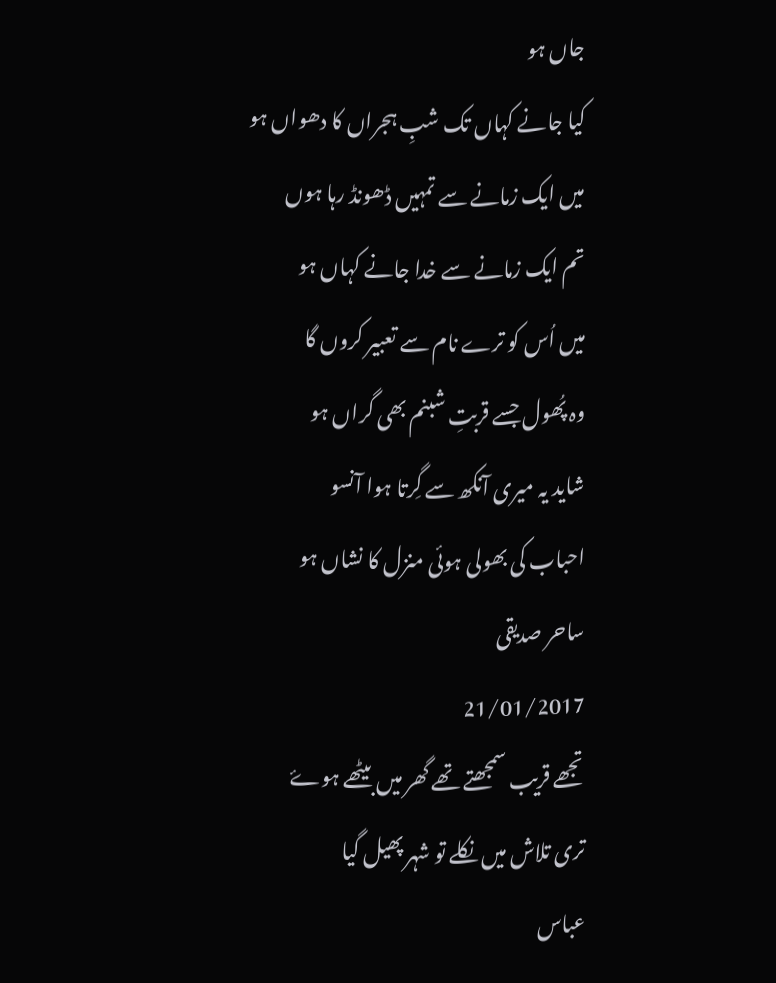جاں ہو
کیا جانے کہاں تک شبِ ہجراں کا دھواں ہو
میں ایک زمانے سے تمہیں ڈھونڈ رہا ہوں
تم ایک زمانے سے خدا جانے کہاں ہو
میں اُس کو ترے نام سے تعبیر کروں گا
وہ پُھول جسے قربتِ شبنم بھی گراں ہو
شاید یہ میری آنکھ سے گِرتا ہوا آنسو
احباب کی بھولی ہوئی منزل کا نشاں ہو
ساحر صدیقی
21/01/2017
تجھے قریب سمجھتے تھے گھر میں بیٹھے ہوۓ
تری تلاش میں نکلے تو شہر پھیل گیا
عباس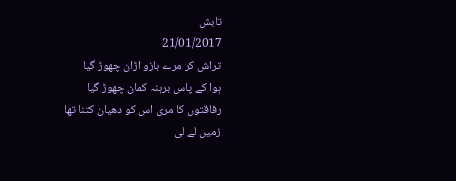تابش
21/01/2017
تراش کر مرے بازو اڑان چھوڑ گیا
ہوا کے پاس برہنہ کمان چھوڑ گیا
رفاقتوں کا مری اس کو دھیان کتنا تھا
زمیں لے لی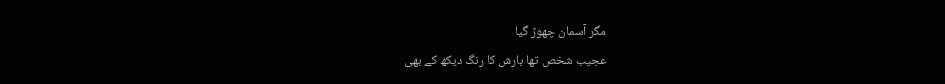مگر آسمان چھوڑ گیا
عجیب شخص تھا بارش کا رنگ دیکھ کے بھی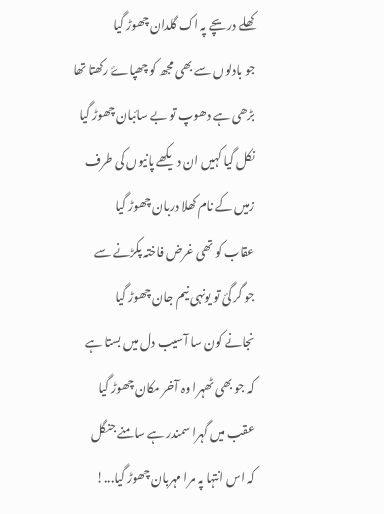کھلے دریچے پہ اک گلدان چھوڑ گیا
جو بادلوں سے بھی مجھ کو چھپاۓ رکھتا تھا
بڑھی ہے دھوپ تو بے سائبان چھوڑ گیا
نکل گیا کہیں ان دیکھے پانیوں کی طرف
زمیں کے نام کھلا دربان چھوڑ گیا
عقاب کو تھی غرض فاختہ پکڑنے سے
جو گر گئ تو یونہی نیم جان چھوڑ گیا
نجانے کون سا آسیب دل میں بستا ہے
کہ جو بھی ٹھہرا وہ آخر مکان چھوڑ گیا
عقب میں گہرا سمندر ہے سامنے جنگل
کہ اس انتہا پہ مرا مہربان چھوڑ گیا...!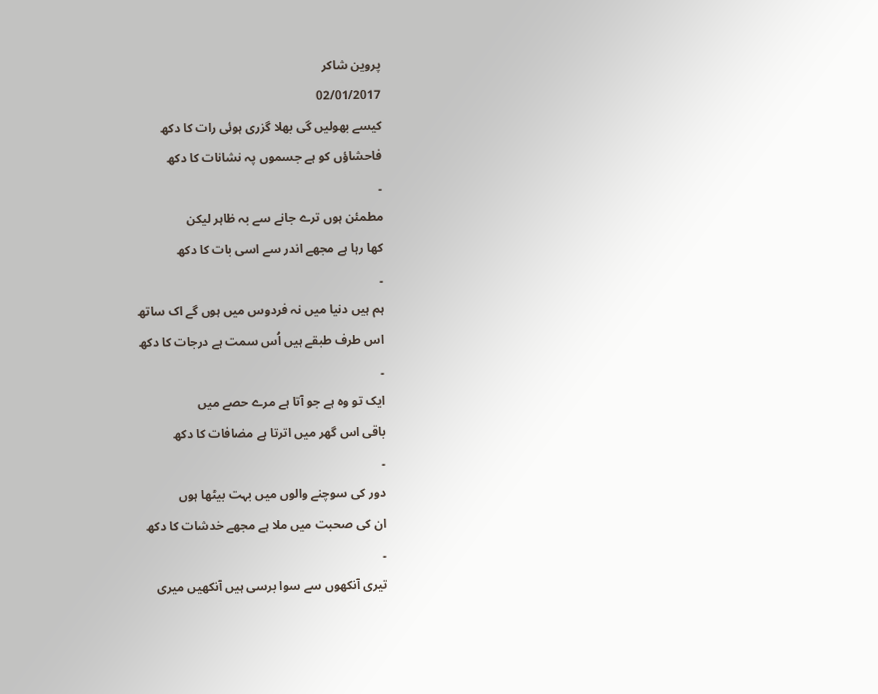پروین شاکر
02/01/2017
کیسے بھولیں گی بھلا گزری ہوئی رات کا دکھ
فاحشاؤں کو ہے جسموں پہ نشانات کا دکھ
۔
مطمئن ہوں ترے جانے سے بہ ظاہر لیکن
کھا رہا ہے مجھے اندر سے اسی بات کا دکھ
۔
ہم ہیں دنیا میں نہ فردوس میں ہوں گے اک ساتھ
اس طرف طبقے ہیں اُس سمت ہے درجات کا دکھ
۔
ایک تو وہ ہے جو آتا ہے مرے حصے میں
باقی اس گھر میں اترتا ہے مضافات کا دکھ
۔
دور کی سوچنے والوں میں بہت بیٹھا ہوں
ان کی صحبت میں ملا ہے مجھے خدشات کا دکھ
۔
تیری آنکھوں سے سوا برسی ہیں آنکھیں میری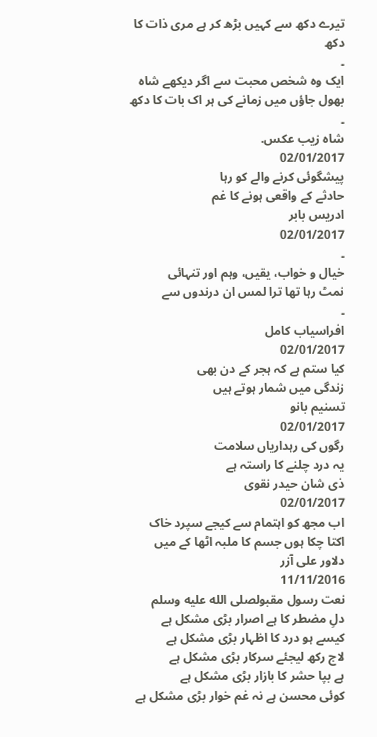تیرے دکھ سے کہیں بڑھ کر ہے مری ذات کا دکھ
۔
ایک وہ شخص محبت سے اگر دیکھے شاہ
بھول جاؤں میں زمانے کی ہر اک بات کا دکھ
۔
شاہ زیب عکس.
02/01/2017
پیشگوئی کرنے والے کو رہا
حادثے کے واقعی ہونے کا غم
ادریس بابر
02/01/2017
۔
خیال و خواب، یقیں، وہم اور تنہائی
نمٹ رہا تھا ترا لمس ان درندوں سے
۔
افراسیاب کامل
02/01/2017
کیا ستم ہے کہ ہجر کے دن بھی
زندگی میں شمار ہوتے ہیں
تسنیم بانو
02/01/2017
رگوں کی رہداریاں سلامت
یہ درد چلنے کا راستہ ہے
ذی شان حیدر نقوی
02/01/2017
اب مجھ کو اہتمام سے کیجے سپرد خاک
اکتا چکا ہوں جسم کا ملبہ اٹھا کے میں
دلاور علی آزر
11/11/2016
نعت رسول مقبولصلى الله عليه وسلم
دلِ مضطر کا ہے اصرار بڑی مشکل ہے
کیسے ہو درد کا اظہار بڑی مشکل ہے
لاج رکھ لیجئے سرکار بڑی مشکل ہے
ہے بپا حشر کا بازار بڑی مشکل ہے
کوئی محسن ہے نہ غم خوار بڑی مشکل ہے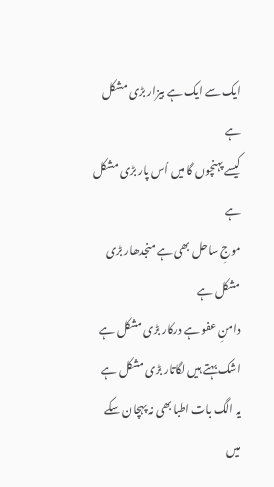ایک سے ایک ہے بیزار بڑی مشکل ہے
کیسے پہنچوں گا میں اُس پار بڑی مشکل ہے
موجِ ساحل بھی ہے منجدھار بڑی مشکل ہے
دامنِ عفو ہے درکار بڑی مشکل ہے
اشک بہتے ہیں لگاتار بڑی مشکل ہے
یہ الگ بات اطبا بھی نہ پہچان سکے
میں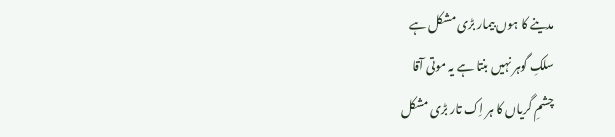مدینے کا ہوں بیمار بڑی مشکل ہے
سلکِ گوہر نہیں بنتا ہے یہ موتی آقا
چشمِ گریاں کا ہر اِک تار بڑی مشکل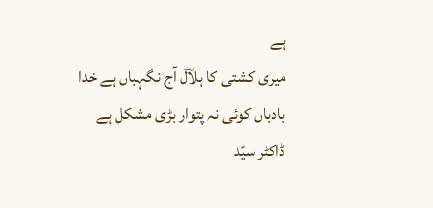ہے
میری کشتی کا ہلاؔل آج نگہباں ہے خدا
بادباں کوئی نہ پتوار بڑی مشکل ہے
ڈاکٹر سیّد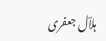ہلاؔل جعفری